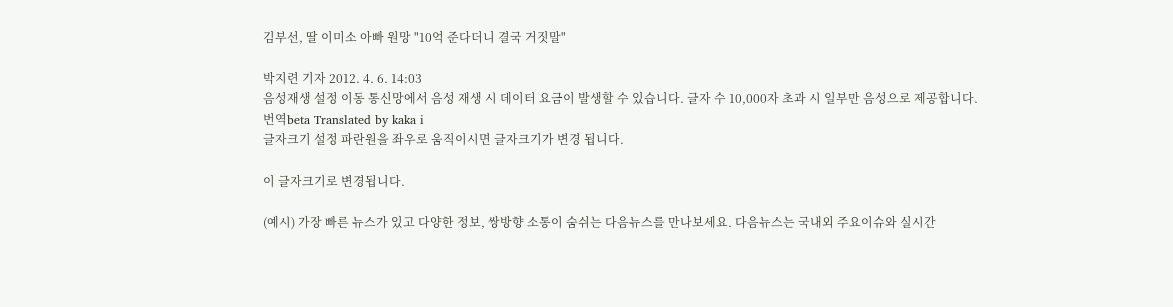김부선, 딸 이미소 아빠 원망 "10억 준다더니 결국 거짓말"

박지련 기자 2012. 4. 6. 14:03
음성재생 설정 이동 통신망에서 음성 재생 시 데이터 요금이 발생할 수 있습니다. 글자 수 10,000자 초과 시 일부만 음성으로 제공합니다.
번역beta Translated by kaka i
글자크기 설정 파란원을 좌우로 움직이시면 글자크기가 변경 됩니다.

이 글자크기로 변경됩니다.

(예시) 가장 빠른 뉴스가 있고 다양한 정보, 쌍방향 소통이 숨쉬는 다음뉴스를 만나보세요. 다음뉴스는 국내외 주요이슈와 실시간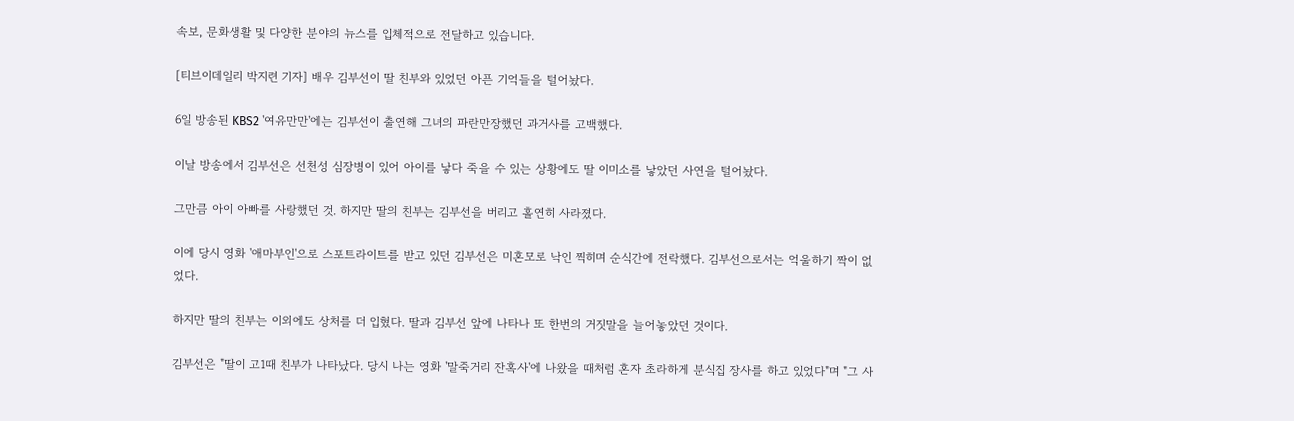속보, 문화생활 및 다양한 분야의 뉴스를 입체적으로 전달하고 있습니다.

[티브이데일리 박지련 기자] 배우 김부선이 딸 친부와 있었던 아픈 기억들을 털어놨다.

6일 방송된 KBS2 '여유만만'에는 김부선이 출연해 그녀의 파란만장했던 과거사를 고백했다.

이날 방송에서 김부선은 선천성 심장병이 있어 아이를 낳다 죽을 수 있는 상황에도 딸 이미소를 낳았던 사연을 털어놨다.

그만큼 아이 아빠를 사랑했던 것. 하지만 딸의 친부는 김부선을 버리고 홀연히 사라졌다.

이에 당시 영화 '애마부인'으로 스포트라이트를 받고 있던 김부선은 미혼모로 낙인 찍히며 순식간에 전락했다. 김부선으로서는 억울하기 짝이 없었다.

하지만 딸의 친부는 이외에도 상처를 더 입혔다. 딸과 김부선 앞에 나타나 또 한번의 거짓말을 늘어놓았던 것이다.

김부선은 "딸이 고1때 친부가 나타났다. 당시 나는 영화 '말죽거리 잔혹사'에 나왔을 때처럼 혼자 초라하게 분식집 장사를 하고 있었다"며 "그 사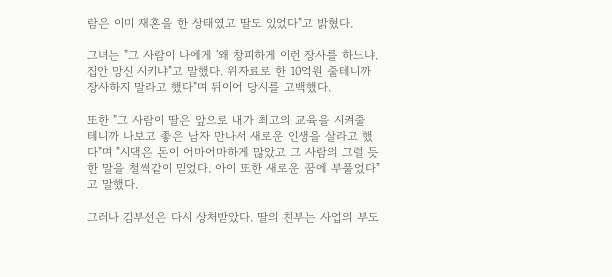람은 이미 재혼을 한 상태였고 딸도 있었다"고 밝혔다.

그녀는 "그 사람이 나에게 '왜 창피하게 이런 장사를 하느냐. 집안 망신 시키냐"고 말했다. 위자료로 한 10억원 줄테니까 장사하지 말라고 했다"며 뒤이어 당시를 고백했다.

또한 "그 사람이 딸은 앞으로 내가 최고의 교육을 시켜줄 테니까 나보고 좋은 남자 만나서 새로운 인생을 살라고 했다"며 "시댁은 돈이 어마어마하게 많았고 그 사람의 그럴 듯한 말을 철썩같이 믿었다. 아이 또한 새로운 꿈에 부풀었다"고 말했다.

그러나 김부선은 다시 상처받았다. 딸의 친부는 사업의 부도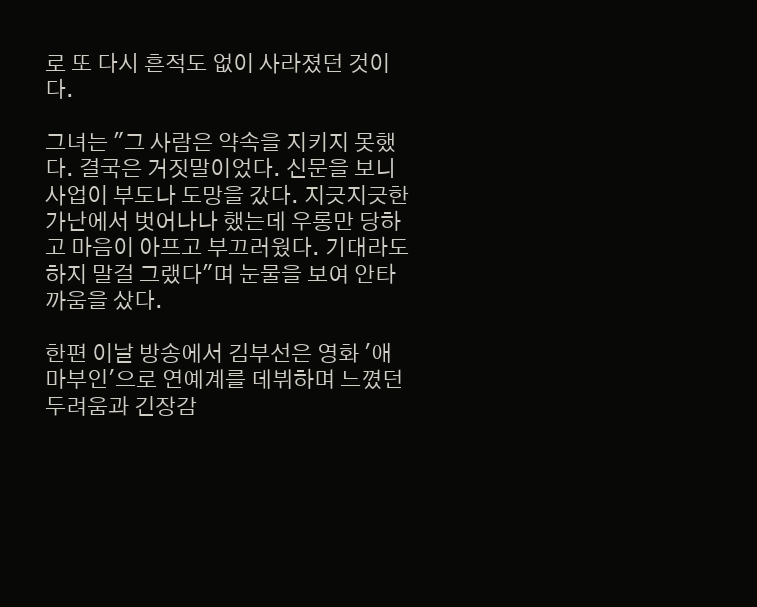로 또 다시 흔적도 없이 사라졌던 것이다.

그녀는 "그 사람은 약속을 지키지 못했다. 결국은 거짓말이었다. 신문을 보니 사업이 부도나 도망을 갔다. 지긋지긋한 가난에서 벗어나나 했는데 우롱만 당하고 마음이 아프고 부끄러웠다. 기대라도 하지 말걸 그랬다"며 눈물을 보여 안타까움을 샀다.

한편 이날 방송에서 김부선은 영화 '애마부인'으로 연예계를 데뷔하며 느꼈던 두려움과 긴장감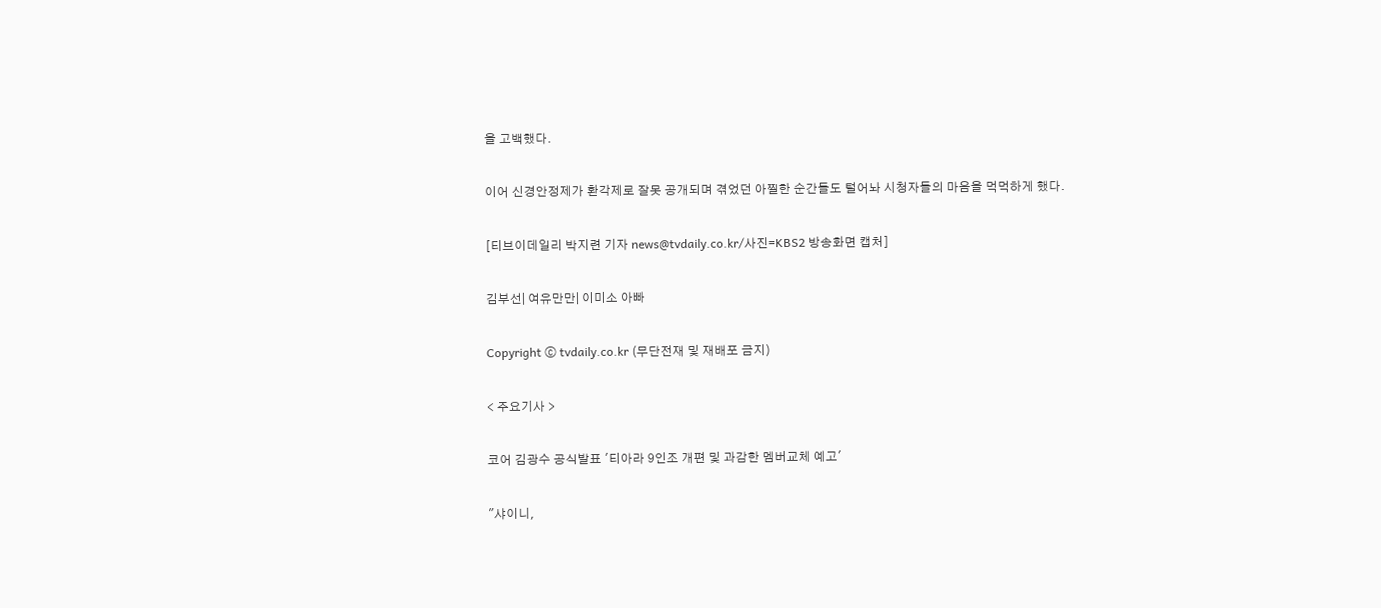을 고백했다.

이어 신경안정제가 환각제로 잘못 공개되며 겪었던 아찔한 순간들도 털어놔 시청자들의 마음을 먹먹하게 했다.

[티브이데일리 박지련 기자 news@tvdaily.co.kr/사진=KBS2 방송화면 캡처]

김부선| 여유만만| 이미소 아빠

Copyright ⓒ tvdaily.co.kr (무단전재 및 재배포 금지)

< 주요기사 >

코어 김광수 공식발표 '티아라 9인조 개편 및 과감한 멤버교체 예고'

"샤이니,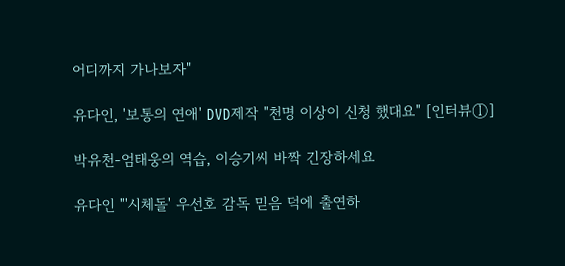어디까지 가나보자"

유다인, '보통의 연애' DVD제작 "천명 이상이 신청 했대요" [인터뷰ⓛ]

박유천-엄태웅의 역습, 이승기씨 바짝 긴장하세요

유다인 "'시체돌' 우선호 감독 믿음 덕에 출연하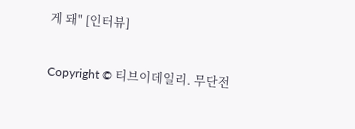게 돼" [인터뷰]

Copyright © 티브이데일리. 무단전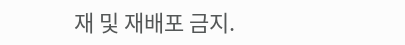재 및 재배포 금지.